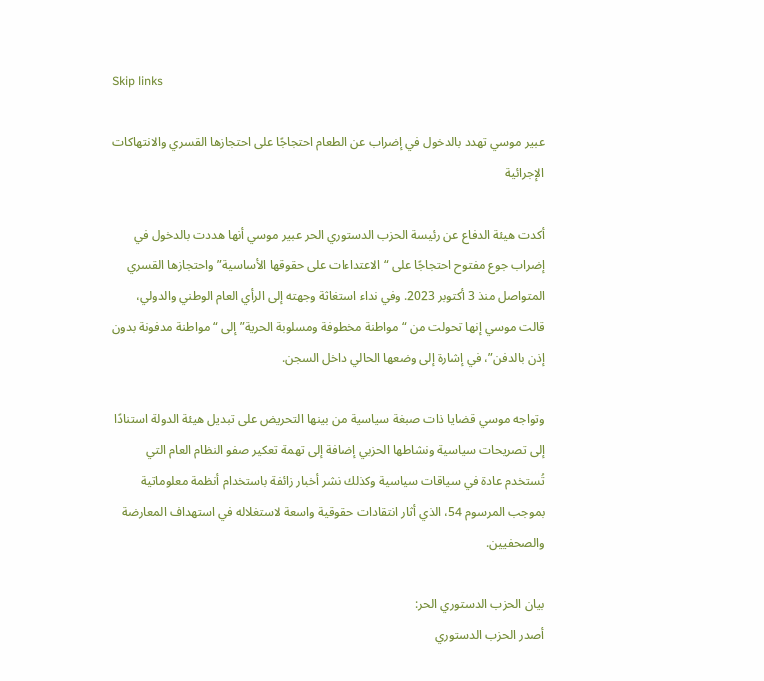Skip links

عبير موسي تهدد بالدخول في إضراب عن الطعام احتجاجًا على احتجازها القسري والانتهاكات الإجرائية

أكدت هيئة الدفاع عن رئيسة الحزب الدستوري الحر عبير موسي أنها هددت بالدخول في إضراب جوع مفتوح احتجاجًا على “الاعتداءات على حقوقها الأساسية” واحتجازها القسري المتواصل منذ 3 أكتوبر 2023. وفي نداء استغاثة وجهته إلى الرأي العام الوطني والدولي، قالت موسي إنها تحولت من “مواطنة مخطوفة ومسلوبة الحرية” إلى “مواطنة مدفونة بدون إذن بالدفن”، في إشارة إلى وضعها الحالي داخل السجن.

وتواجه موسي قضايا ذات صبغة سياسية من بينها التحريض على تبديل هيئة الدولة استنادًا إلى تصريحات سياسية ونشاطها الحزبي إضافة إلى تهمة تعكير صفو النظام العام التي تُستخدم عادة في سياقات سياسية وكذلك نشر أخبار زائفة باستخدام أنظمة معلوماتية بموجب المرسوم 54، الذي أثار انتقادات حقوقية واسعة لاستغلاله في استهداف المعارضة والصحفيين.

بيان الحزب الدستوري الحر:
أصدر الحزب الدستوري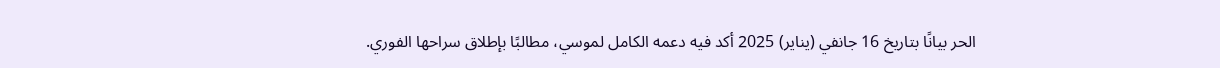الحر بيانًا بتاريخ 16 جانفي (يناير) 2025 أكد فيه دعمه الكامل لموسي، مطالبًا بإطلاق سراحها الفوري.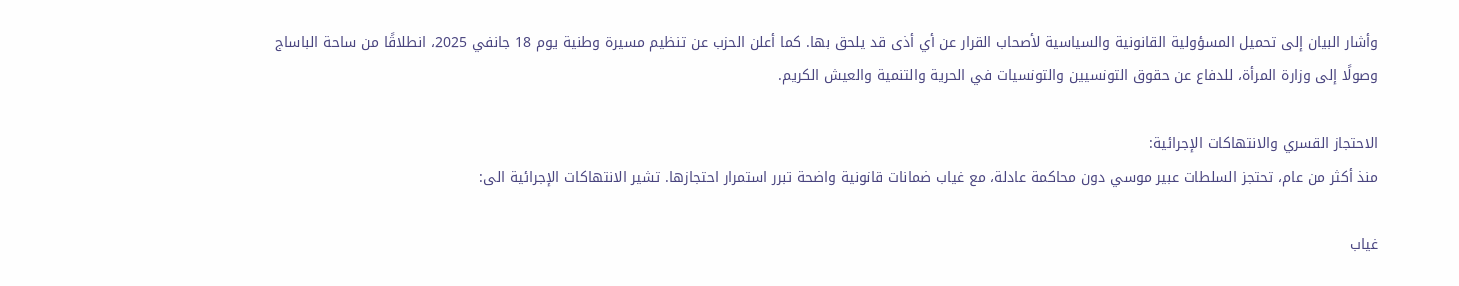وأشار البيان إلى تحميل المسؤولية القانونية والسياسية لأصحاب القرار عن أي أذى قد يلحق بها. كما أعلن الحزب عن تنظيم مسيرة وطنية يوم 18 جانفي 2025، انطلاقًا من ساحة الباساج وصولًا إلى وزارة المرأة، للدفاع عن حقوق التونسيين والتونسيات في الحرية والتنمية والعيش الكريم.

الاحتجاز القسري والانتهاكات الإجرائية:
منذ أكثر من عام، تحتجز السلطات عبير موسي دون محاكمة عادلة، مع غياب ضمانات قانونية واضحة تبرر استمرار احتجازها. تشير الانتهاكات الإجرائية الى:

غياب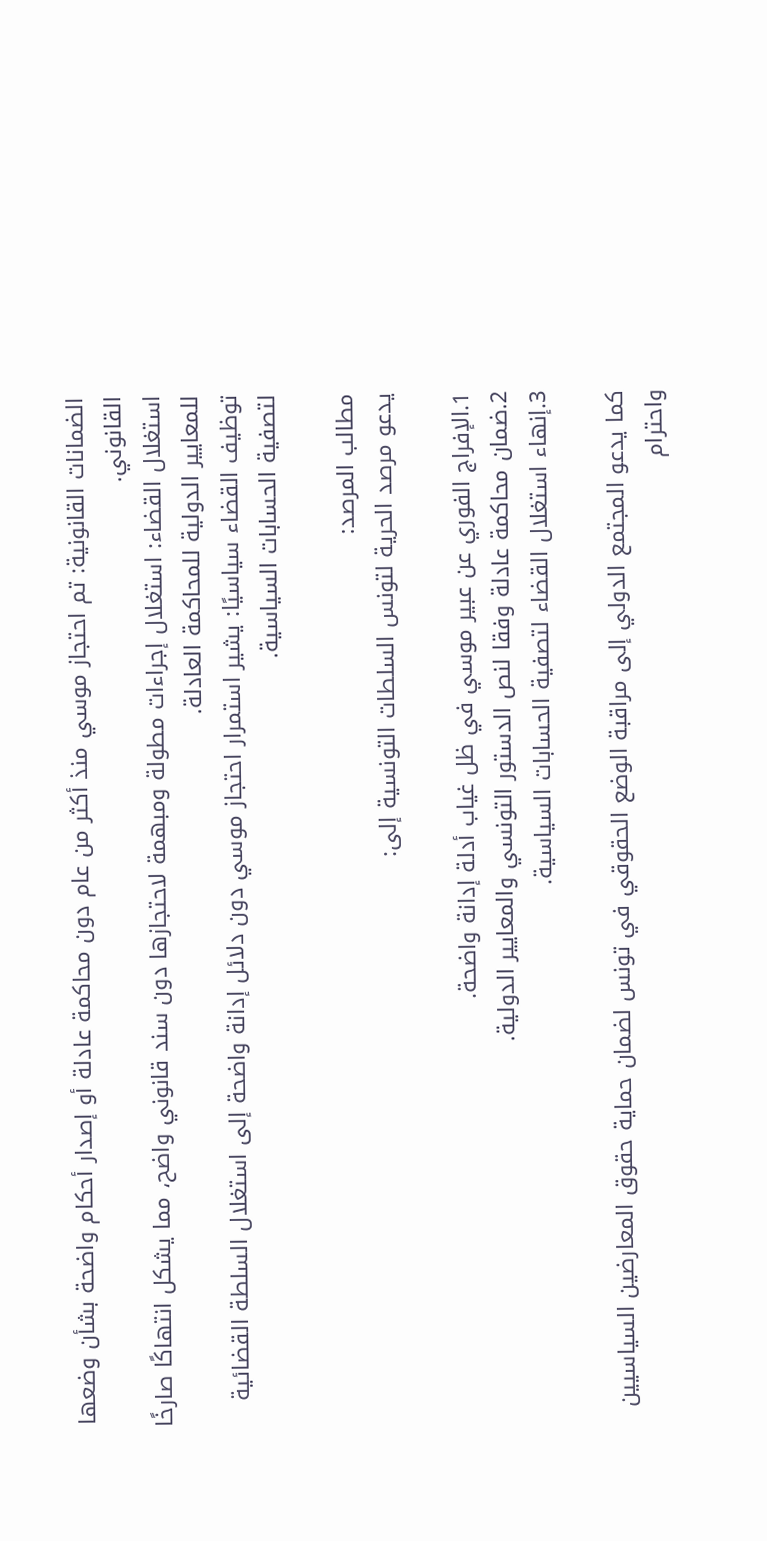الضمانات القانونية: تم احتجاز موسي منذ أكثر من عام دون محاكمة عادلة أو إصدار أحكام واضحة بشأن وضعها القانوني.
استغلال القضاء: استغلال إجراءات مطولة ومبهمة لاحتجازها دون سند قانوني واضح، مما يشكل انتهاكًا صارخًا للمعايير الدولية للمحاكمة العادلة.
توظيف القضاء سياسيًا: يشير استمرار احتجاز موسي دون دلائل إدانة واضحة إلى استغلال السلطة القضائية لتصفية الحسابات السياسية.

مطالب المرصد:
يدعو مرصد الحرية لتونس السلطات التونسية إلى:

1.الإفراج الفوري عن عبير موسي في ظل غياب أدلة إدانة واضحة.
2.ضمان محاكمة عادلة وفقا لنص الدستور التونسي والمعايير الدولية.
3.إنهاء استغلال القضاء لتصفية الحسابات السياسية.

كما يدعو المجتمع الدولي إلى مراقبة الوضع الحقوقي في تونس لضمان حماية حقوق المعارضين السياسيين واحترام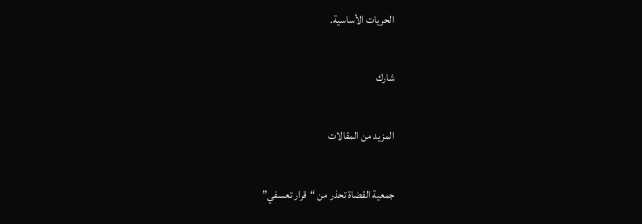الحريات الأساسية.

شارك

المزيد من المقالات

جمعية القضاة تحذر من “قرار تعسفي”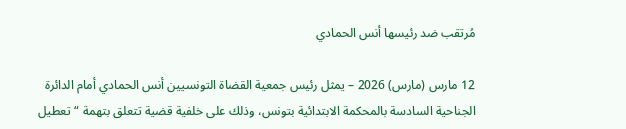مُرتقب ضد رئيسها أنس الحمادي

12 مارس (مارس) 2026 – يمثل رئيس جمعية القضاة التونسيين أنس الحمادي أمام الدائرة الجناحية السادسة بالمحكمة الابتدائية بتونس، وذلك على خلفية قضية تتعلق بتهمة “تعطيل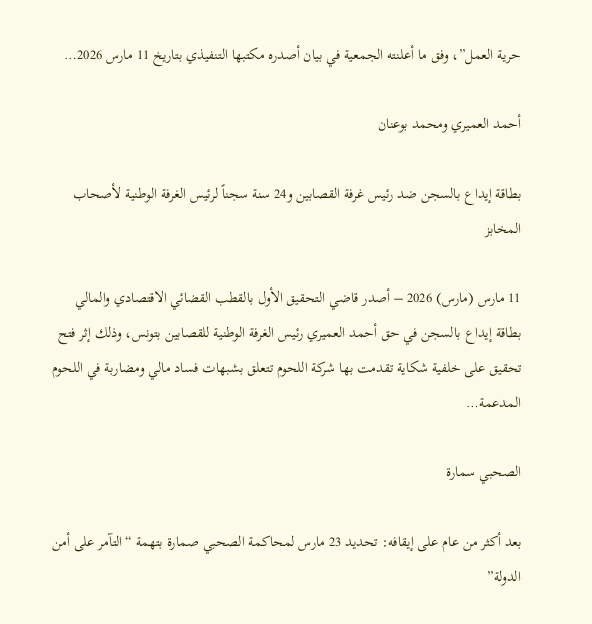حرية العمل”، وفق ما أعلنته الجمعية في بيان أصدره مكتبها التنفيذي بتاريخ 11 مارس 2026…

أحمد العميري ومحمد بوعنان

بطاقة إيداع بالسجن ضد رئيس غرفة القصابين و24 سنة سجناً لرئيس الغرفة الوطنية لأصحاب المخابز

11 مارس (مارس) 2026 – أصدر قاضي التحقيق الأول بالقطب القضائي الاقتصادي والمالي بطاقة إيداع بالسجن في حق أحمد العميري رئيس الغرفة الوطنية للقصابين بتونس، وذلك إثر فتح تحقيق على خلفية شكاية تقدمت بها شركة اللحوم تتعلق بشبهات فساد مالي ومضاربة في اللحوم المدعمة…

الصحبي سمارة

بعد أكثر من عام على إيقافه: تحديد 23 مارس لمحاكمة الصحبي صمارة بتهمة “التآمر على أمن الدولة”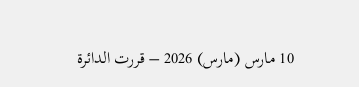10 مارس (مارس) 2026 – قررت الدائرة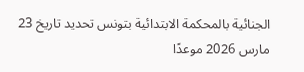الجنائية بالمحكمة الابتدائية بتونس تحديد تاريخ 23 مارس 2026 موعدًا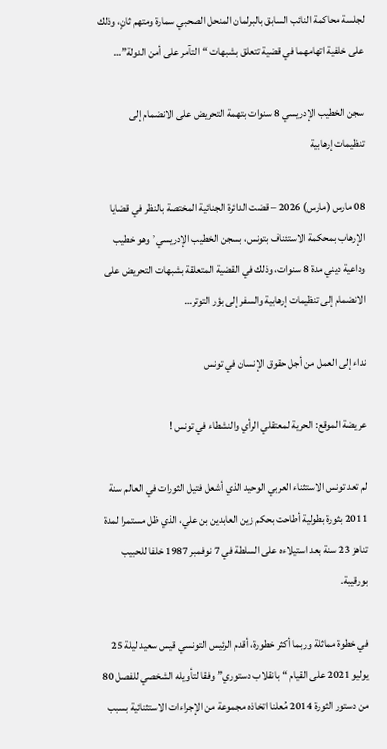لجلسة محاكمة النائب السابق بالبرلمان المنحل الصحبي سمارة ومتهم ثانٍ، وذلك على خلفية اتهامهما في قضية تتعلق بشبهات “التآمر على أمن الدولة”…

سجن الخطيب الإدريسي 8 سنوات بتهمة التحريض على الانضمام إلى تنظيمات إرهابية

08 مارس (مارس) 2026 – قضت الدائرة الجنائية المختصة بالنظر في قضايا الإرهاب بمحكمة الاستئناف بتونس، بسجن الخطيب الإدريسي٬ وهو خطيب وداعية ديني مدة 8 سنوات، وذلك في القضية المتعلقة بشبهات التحريض على الانضمام إلى تنظيمات إرهابية والسفر إلى بؤر التوتر…

نداء إلى العمل من أجل حقوق الإنسان في تونس

عريضة الموقع: الحرية لمعتقلي الرأي والنشطاء في تونس !

لم تعد تونس الاستثناء العربي الوحيد الذي أشعل فتيل الثورات في العالم سنة 2011 بثورة بطولية أطاحت بحكم زين العابدين بن علي، الذي ظل مستمرا لمدة تناهز 23 سنة بعد استيلاءه على السلطة في 7 نوفمبر 1987 خلفا للحبيب بورقيبة.

في خطوة مماثلة وربما أكثر خطورة، أقدم الرئيس التونسي قيس سعيد ليلة 25 يوليو 2021 على القيام “بانقلاب دستوري” وفقا لتأويله الشخصي للفصل 80 من دستور الثورة 2014 مُعلنا اتخاذه مجموعة من الإجراءات الاستثنائية بسبب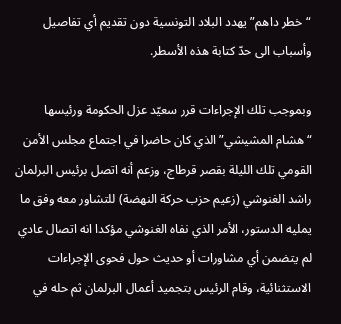“خطر داهم” يهدد البلاد التونسية دون تقديم أي تفاصيل وأسباب الى حدّ كتابة هذه الأسطر.

وبموجب تلك الإجراءات قرر سعيّد عزل الحكومة ورئيسها “هشام المشيشي” الذي كان حاضرا في اجتماع مجلس الأمن القومي تلك الليلة بقصر قرطاج، وزعم أنه اتصل برئيس البرلمان راشد الغنوشي (زعيم حزب حركة النهضة) للتشاور معه وفق ما يمليه الدستور، الأمر الذي نفاه الغنوشي مؤكدا انه اتصال عادي لم يتضمن أي مشاورات أو حديث حول فحوى الإجراءات الاستثنائية، وقام الرئيس بتجميد أعمال البرلمان ثم حله في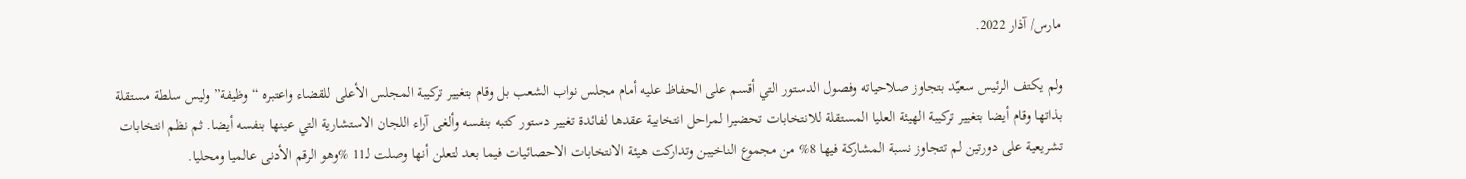مارس/ آذار 2022.

ولم يكتف الرئيس سعيّد بتجاوز صلاحياته وفصول الدستور التي أقسم على الحفاظ عليه أمام مجلس نواب الشعب بل وقام بتغيير تركيبة المجلس الأعلى للقضاء واعتبره “وظيفة” وليس سلطة مستقلة بذاتها وقام أيضا بتغيير تركيبة الهيئة العليا المستقلة للانتخابات تحضيرا لمراحل انتخابية عقدها لفائدة تغيير دستور كتبه بنفسه وألغى آراء اللجان الاستشارية التي عينها بنفسه أيضا. ثم نظم انتخابات تشريعية على دورتين لم تتجاوز نسبة المشاركة فيها 8% من مجموع الناخيبن وتداركت هيئة الانتخابات الاحصائيات فيما بعد لتعلن أنها وصلت لـ11 %وهو الرقم الأدنى عالميا ومحليا.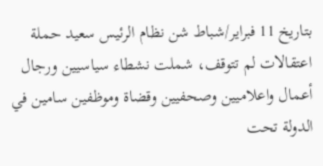بتاريخ 11 فبراير/شباط شن نظام الرئيس سعيد حملة اعتقالات لم تتوقف، شملت نشطاء سياسيين ورجال أعمال واعلاميين وصحفيين وقضاة وموظفين سامين في الدولة تحت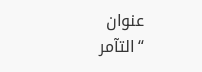عنوان “التآمر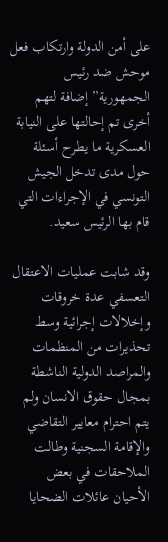على أمن الدولة وارتكاب فعل موحش ضد رئيس الجمهورية” إضافة لتهم أخرى تم إحالتها على النيابة العسكرية ما يطرح أسئلة حول مدى تدخل الجيش التونسي في الإجراءات التي قام بها الرئيس سعيد.

وقد شابت عمليات الاعتقال التعسفي عدة خروقات وإخلالات إجرائية وسط تحذيرات من المنظمات والمراصد الدولية الناشطة بمجال حقوق الانسان ولم يتم احترام معايير التقاضي والإقامة السجنية وطالت الملاحقات في بعض الأحيان عائلات الضحايا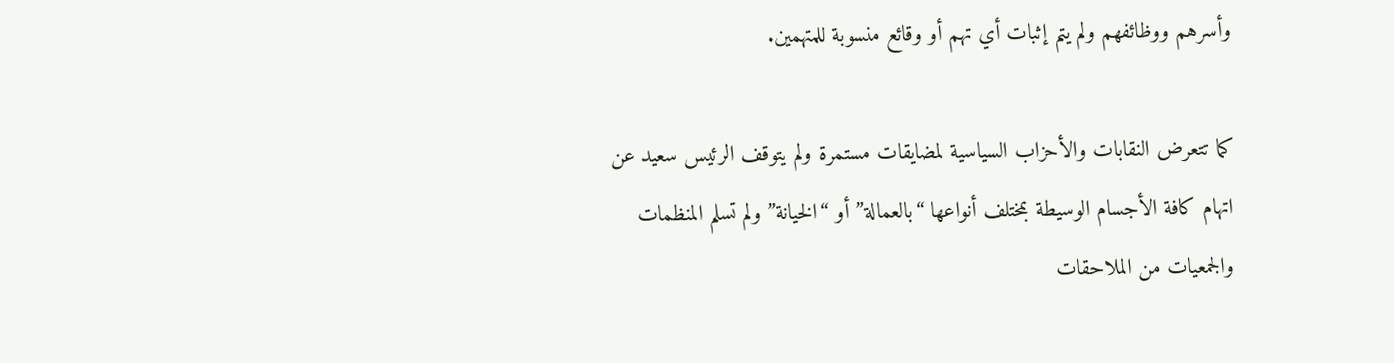وأسرهم ووظائفهم ولم يتم إثبات أي تهم أو وقائع منسوبة للمتهمين.

كما تتعرض النقابات والأحزاب السياسية لمضايقات مستمرة ولم يتوقف الرئيس سعيد عن اتهام كافة الأجسام الوسيطة بمختلف أنواعها “بالعمالة” أو “الخيانة” ولم تسلم المنظمات والجمعيات من الملاحقات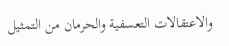والاعتقالات التعسفية والحرمان من التمثيل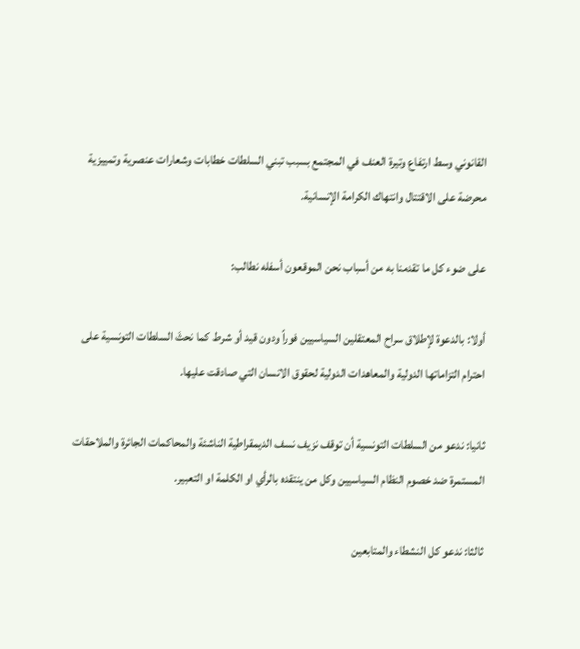القانوني وسط ارتفاع وتيرة العنف في المجتمع بسبب تبني السلطات خطابات وشعارات عنصرية وتمييزية محرضة على الاقتتال وانتهاك الكرامة الإنسانية.

على ضوء كل ما تقدمنا به من أسباب نحن الموقعون أسفله نطالب:

أولا: بالدعوة لإطلاق سراح المعتقلين السياسيين فوراً ودون قيد أو شرط كما نحثَ السلطات التونسية على احترام التزاماتها الدولية والمعاهدات الدولية لحقوق الانسان التي صادقت عليها.

ثانيا: ندعو من السلطات التونسية أن توقف نزيف نسف الديمقراطية الناشئة والمحاكمات الجائرة والملاحقات المستمرة ضد خصوم النظام السياسيين وكل من ينتقده بالرأي او الكلمة او التعبير.

ثالثا: ندعو كل النشطاء والمتابعين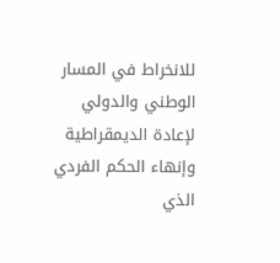للانخراط في المسار الوطني والدولي لإعادة الديمقراطية وإنهاء الحكم الفردي الذي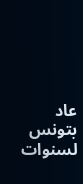عاد بتونس لسنوات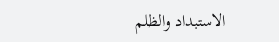الاستبداد والظلم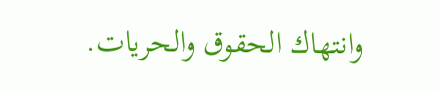وانتهاك الحقوق والحريات.